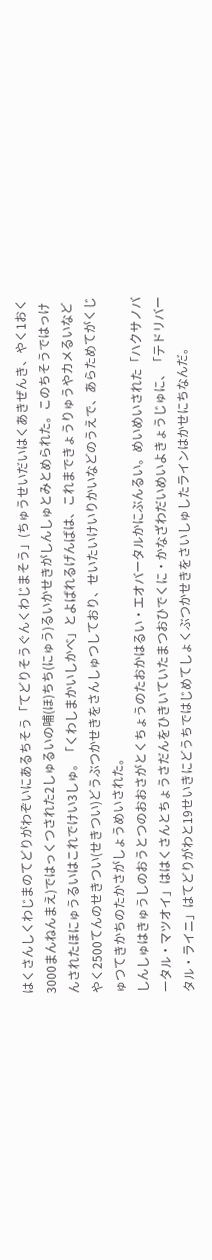はくさんしくわじまのてどりがわぞいにあるちそう「てどりそうぐんくわじまそう」(ちゅうせいだいはくあきぜんき、やく1おく3000まんねんまえ)ではっくつされた2しゅるいの哺(ほ)ちち(にゅう)るいかせきがしんしゅとみとめられた。このちそうではっけんされたほにゅうるいはこれでけい3しゅ。「くわしまかいしかべ」とよばれるげんばは、これまできょうりゅうやカメるいなどやく2500てんのせきつい(せきつい)どうぶつかせきをさんしゅつしており、せいたいけいりかいなどのうえで、あらためてがくじゅつてきかちのたかさがしょうめいされた。
しんしゅはきゅうしのおうとつのおおさがとくちょうのたおかはるい・エオバータルかにぶんるい。めいめいされた「ハクサノバータル・マツオイ」ははくさんとちょうさだんをひきいていたまつおひでくに・かなざわだいめいよきょうじゅに、「テドリバータル・ライニ」はてどりがわと19せいきにどうちではじめてしょくぶつかせきをさいしゅしたラインはかせにちなんだ。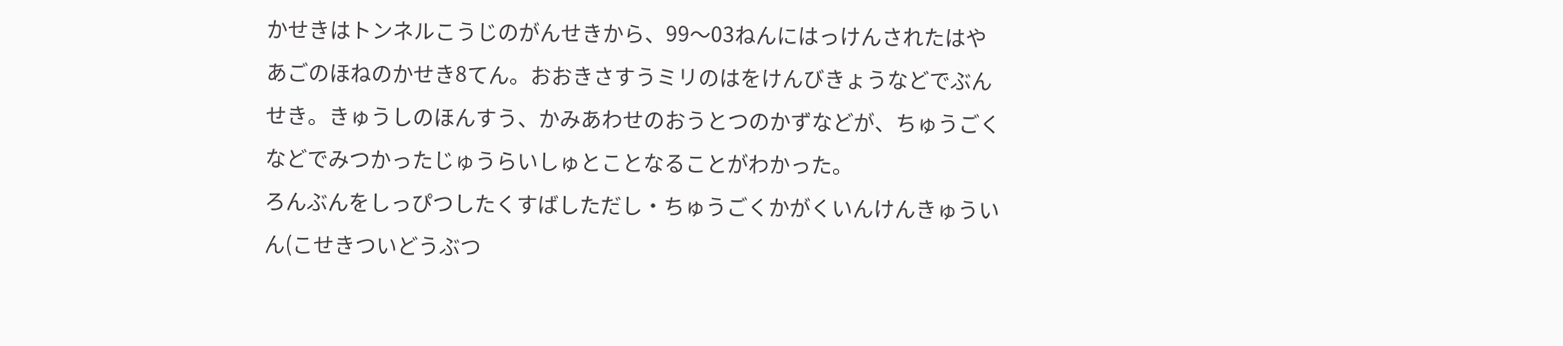かせきはトンネルこうじのがんせきから、99〜03ねんにはっけんされたはやあごのほねのかせき8てん。おおきさすうミリのはをけんびきょうなどでぶんせき。きゅうしのほんすう、かみあわせのおうとつのかずなどが、ちゅうごくなどでみつかったじゅうらいしゅとことなることがわかった。
ろんぶんをしっぴつしたくすばしただし・ちゅうごくかがくいんけんきゅういん(こせきついどうぶつ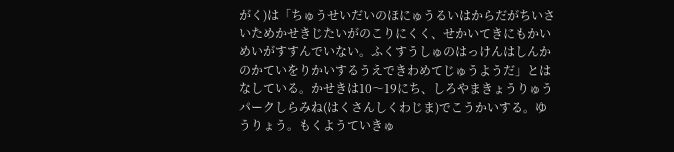がく)は「ちゅうせいだいのほにゅうるいはからだがちいさいためかせきじたいがのこりにくく、せかいてきにもかいめいがすすんでいない。ふくすうしゅのはっけんはしんかのかていをりかいするうえできわめてじゅうようだ」とはなしている。かせきは10〜19にち、しろやまきょうりゅうパークしらみね(はくさんしくわじま)でこうかいする。ゆうりょう。もくようていきゅ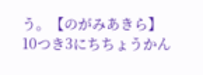う。【のがみあきら】
10つき3にちちょうかん